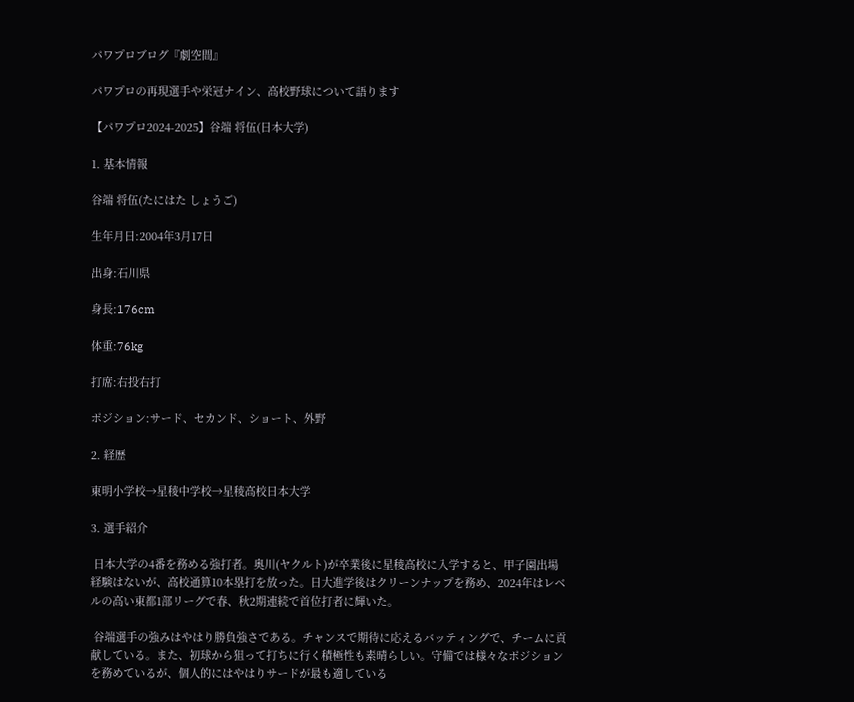パワプロブログ『劇空間』

パワプロの再現選手や栄冠ナイン、高校野球について語ります

【パワプロ2024-2025】谷端 将伍(日本大学)

1. 基本情報

谷端 将伍(たにはた しょうご)

生年月日:2004年3月17日

出身:石川県

身長:176cm

体重:76kg

打席:右投右打

ポジション:サード、セカンド、ショート、外野

2. 経歴

東明小学校→星稜中学校→星稜高校日本大学

3. 選手紹介

 日本大学の4番を務める強打者。奥川(ヤクルト)が卒業後に星稜高校に入学すると、甲子園出場経験はないが、高校通算10本塁打を放った。日大進学後はクリーンナップを務め、2024年はレベルの高い東都1部リーグで春、秋2期連続で首位打者に輝いた。

 谷端選手の強みはやはり勝負強さである。チャンスで期待に応えるバッティングで、チームに貢献している。また、初球から狙って打ちに行く積極性も素晴らしい。守備では様々なポジションを務めているが、個人的にはやはりサードが最も適している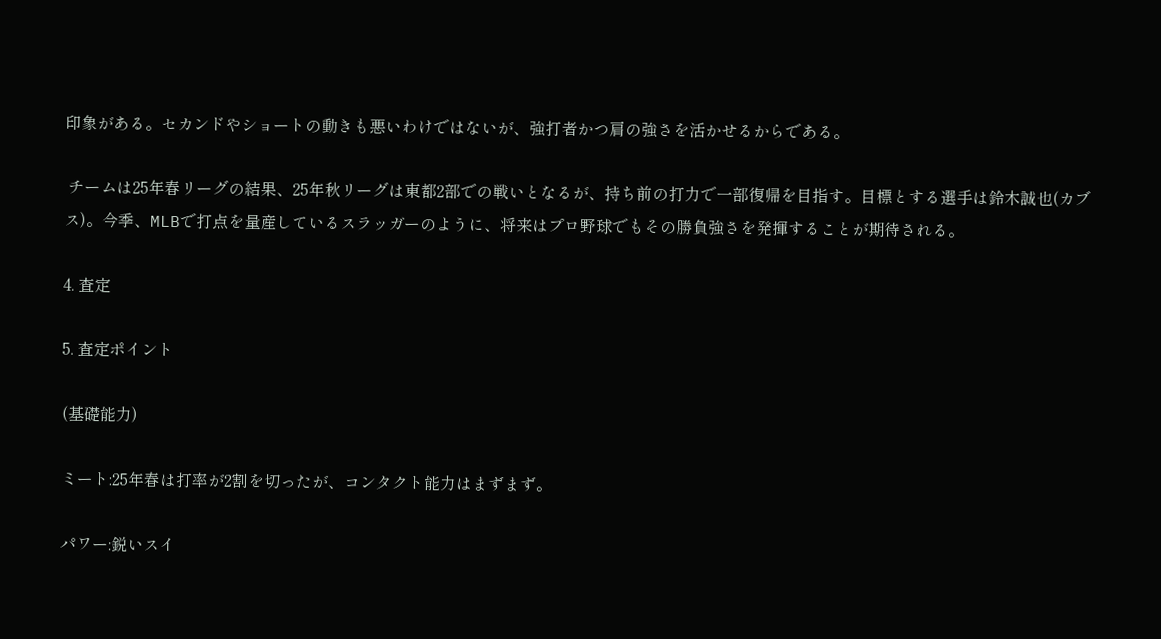印象がある。セカンドやショートの動きも悪いわけではないが、強打者かつ肩の強さを活かせるからである。

 チームは25年春リーグの結果、25年秋リーグは東都2部での戦いとなるが、持ち前の打力で一部復帰を目指す。目標とする選手は鈴木誠也(カブス)。今季、MLBで打点を量産しているスラッガーのように、将来はプロ野球でもその勝負強さを発揮することが期待される。

4. 査定

5. 査定ポイント

(基礎能力)

ミート:25年春は打率が2割を切ったが、コンタクト能力はまずまず。

パワー:鋭いスイ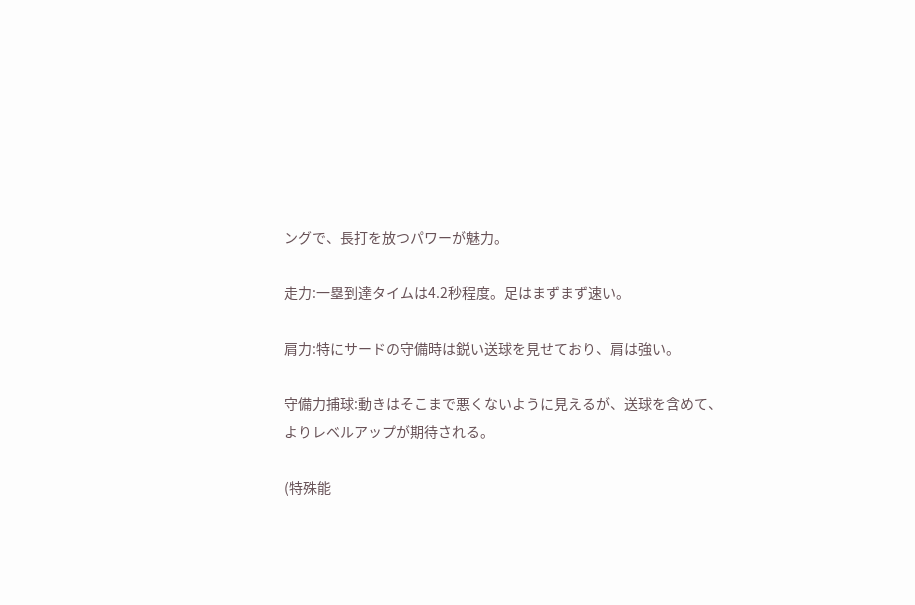ングで、長打を放つパワーが魅力。

走力:一塁到達タイムは4.2秒程度。足はまずまず速い。

肩力:特にサードの守備時は鋭い送球を見せており、肩は強い。

守備力捕球:動きはそこまで悪くないように見えるが、送球を含めて、よりレベルアップが期待される。

(特殊能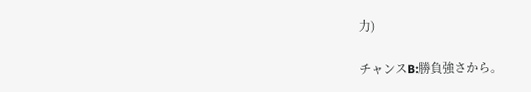力)

チャンスB:勝負強さから。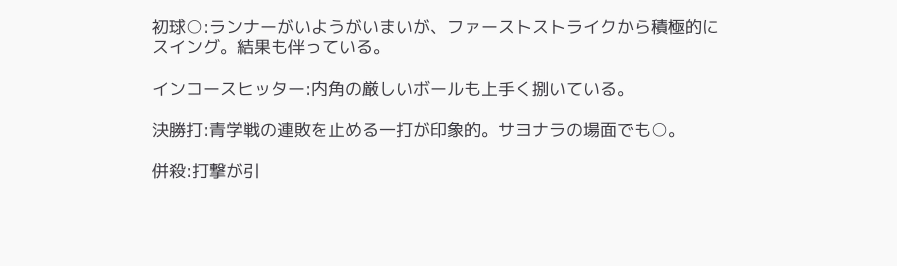初球○:ランナーがいようがいまいが、ファーストストライクから積極的にスイング。結果も伴っている。

インコースヒッター:内角の厳しいボールも上手く捌いている。

決勝打:青学戦の連敗を止める一打が印象的。サヨナラの場面でも○。

併殺:打撃が引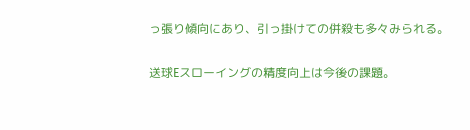っ張り傾向にあり、引っ掛けての併殺も多々みられる。

送球Eスローイングの精度向上は今後の課題。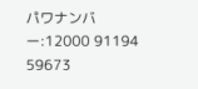パワナンバー:12000 91194 59673